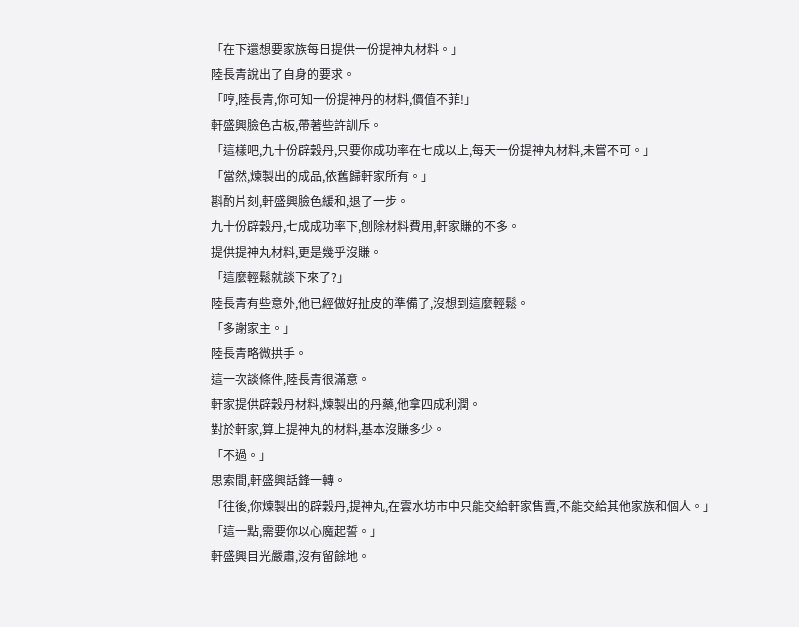「在下還想要家族每日提供一份提神丸材料。」
陸長青說出了自身的要求。
「哼,陸長青,你可知一份提神丹的材料,價值不菲!」
軒盛興臉色古板,帶著些許訓斥。
「這樣吧,九十份辟穀丹,只要你成功率在七成以上,每天一份提神丸材料,未嘗不可。」
「當然,煉製出的成品,依舊歸軒家所有。」
斟酌片刻,軒盛興臉色緩和,退了一步。
九十份辟穀丹,七成成功率下,刨除材料費用,軒家賺的不多。
提供提神丸材料,更是幾乎沒賺。
「這麼輕鬆就談下來了?」
陸長青有些意外,他已經做好扯皮的準備了,沒想到這麼輕鬆。
「多謝家主。」
陸長青略微拱手。
這一次談條件,陸長青很滿意。
軒家提供辟穀丹材料,煉製出的丹藥,他拿四成利潤。
對於軒家,算上提神丸的材料,基本沒賺多少。
「不過。」
思索間,軒盛興話鋒一轉。
「往後,你煉製出的辟穀丹,提神丸,在雲水坊市中只能交給軒家售賣,不能交給其他家族和個人。」
「這一點,需要你以心魔起誓。」
軒盛興目光嚴肅,沒有留餘地。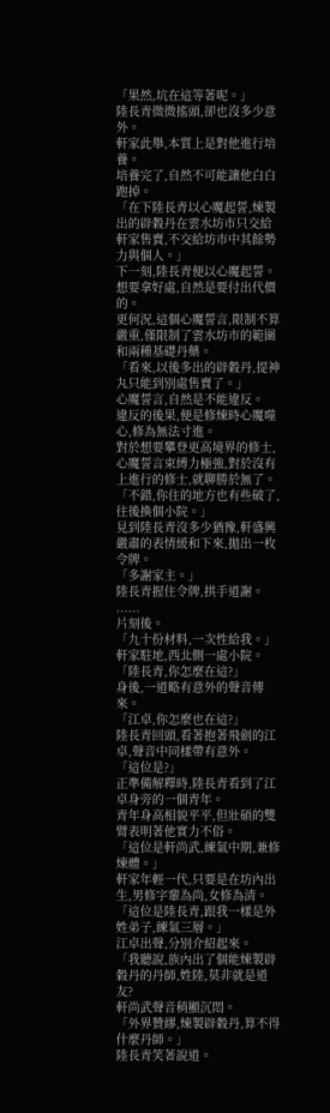「果然,坑在這等著呢。」
陸長青微微搖頭,卻也沒多少意外。
軒家此舉,本質上是對他進行培養。
培養完了,自然不可能讓他白白跑掉。
「在下陸長青以心魔起誓,煉製出的辟穀丹在雲水坊市只交給軒家售賣,不交給坊市中其餘勢力與個人。」
下一刻,陸長青便以心魔起誓。
想要拿好處,自然是要付出代價的。
更何況,這個心魔誓言,限制不算嚴重,僅限制了雲水坊市的範圍和兩種基礎丹藥。
「看來,以後多出的辟穀丹,提神丸只能到別處售賣了。」
心魔誓言,自然是不能違反。
違反的後果,便是修煉時心魔噬心,修為無法寸進。
對於想要攀登更高境界的修士,心魔誓言束縛力極強,對於沒有上進行的修士,就聊勝於無了。
「不錯,你住的地方也有些破了,往後換個小院。」
見到陸長青沒多少猶豫,軒盛興嚴肅的表情緩和下來,拋出一枚令牌。
「多謝家主。」
陸長青握住令牌,拱手道謝。
......
片刻後。
「九十份材料,一次性給我。」
軒家駐地,西北側一處小院。
「陸長青,你怎麼在這?」
身後,一道略有意外的聲音傳來。
「江卓,你怎麼也在這?」
陸長青回頭,看著抱著飛劍的江卓,聲音中同樣帶有意外。
「這位是?」
正準備解釋時,陸長青看到了江卓身旁的一個青年。
青年身高相貌平平,但壯碩的雙臂表明著他實力不俗。
「這位是軒尚武,練氣中期,兼修煉體。」
軒家年輕一代,只要是在坊內出生,男修字輩為尚,女修為清。
「這位是陸長青,跟我一樣是外姓弟子,練氣三層。」
江卓出聲,分別介紹起來。
「我聽說,族內出了個能煉製辟穀丹的丹師,姓陸,莫非就是道友?
軒尚武聲音稍顯沉悶。
「外界贊繆,煉製辟穀丹,算不得什麼丹師。」
陸長青笑著說道。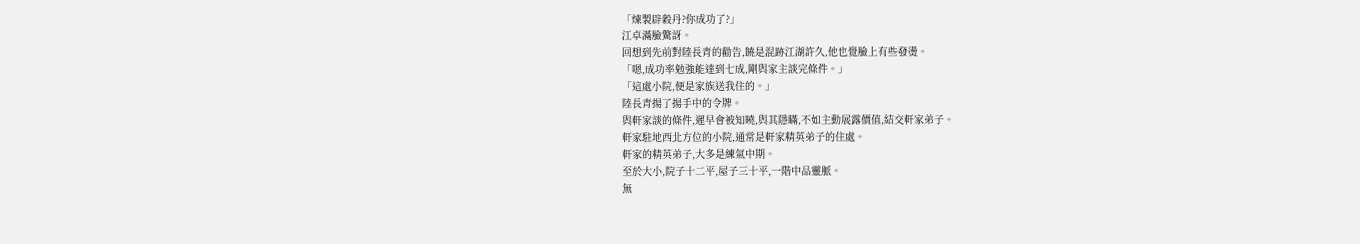「煉製辟穀丹?你成功了?」
江卓滿臉驚訝。
回想到先前對陸長青的勸告,饒是混跡江湖許久,他也覺臉上有些發燙。
「嗯,成功率勉強能達到七成,剛與家主談完條件。」
「這處小院,便是家族送我住的。」
陸長青揚了揚手中的令牌。
與軒家談的條件,遲早會被知曉,與其隱瞞,不如主動展露價值,結交軒家弟子。
軒家駐地西北方位的小院,通常是軒家精英弟子的住處。
軒家的精英弟子,大多是練氣中期。
至於大小,院子十二平,屋子三十平,一階中品靈脈。
無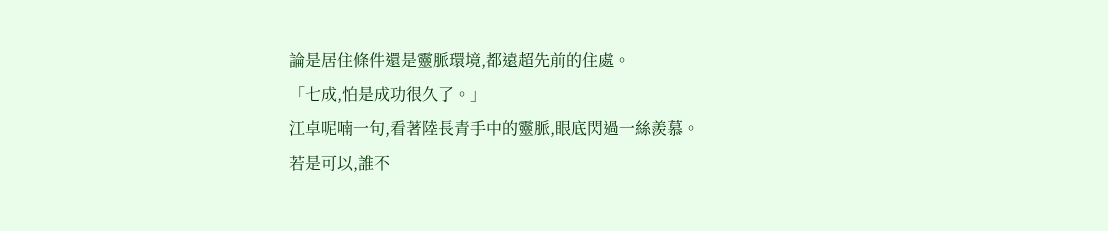論是居住條件還是靈脈環境,都遠超先前的住處。
「七成,怕是成功很久了。」
江卓呢喃一句,看著陸長青手中的靈脈,眼底閃過一絲羨慕。
若是可以,誰不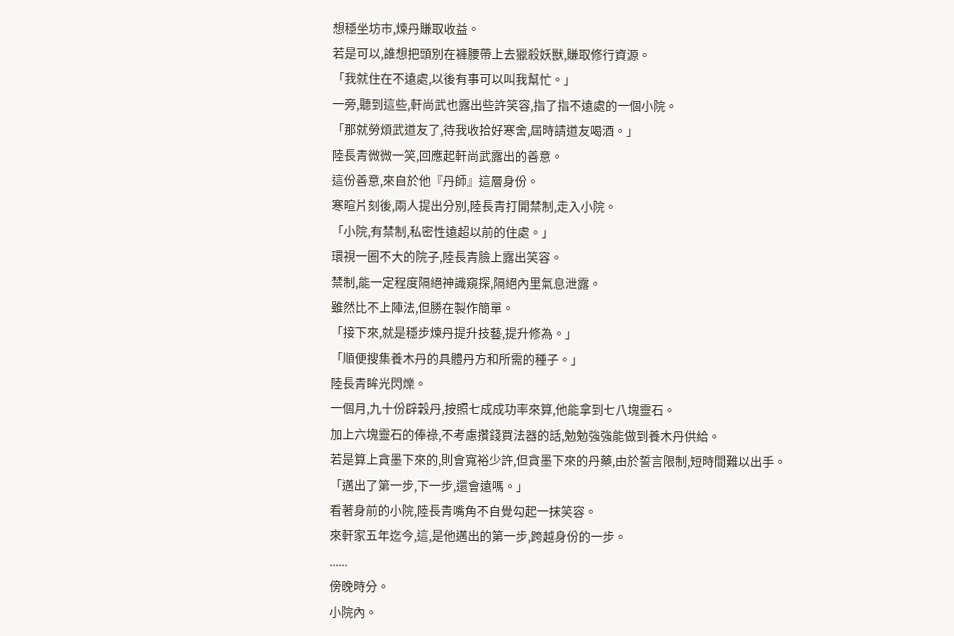想穩坐坊市,煉丹賺取收益。
若是可以,誰想把頭別在褲腰帶上去獵殺妖獸,賺取修行資源。
「我就住在不遠處,以後有事可以叫我幫忙。」
一旁,聽到這些,軒尚武也露出些許笑容,指了指不遠處的一個小院。
「那就勞煩武道友了,待我收拾好寒舍,屆時請道友喝酒。」
陸長青微微一笑,回應起軒尚武露出的善意。
這份善意,來自於他『丹師』這層身份。
寒暄片刻後,兩人提出分別,陸長青打開禁制,走入小院。
「小院,有禁制,私密性遠超以前的住處。」
環視一圈不大的院子,陸長青臉上露出笑容。
禁制,能一定程度隔絕神識窺探,隔絕內里氣息泄露。
雖然比不上陣法,但勝在製作簡單。
「接下來,就是穩步煉丹提升技藝,提升修為。」
「順便搜集養木丹的具體丹方和所需的種子。」
陸長青眸光閃爍。
一個月,九十份辟穀丹,按照七成成功率來算,他能拿到七八塊靈石。
加上六塊靈石的俸祿,不考慮攢錢買法器的話,勉勉強強能做到養木丹供給。
若是算上貪墨下來的,則會寬裕少許,但貪墨下來的丹藥,由於誓言限制,短時間難以出手。
「邁出了第一步,下一步,還會遠嗎。」
看著身前的小院,陸長青嘴角不自覺勾起一抹笑容。
來軒家五年迄今,這,是他邁出的第一步,跨越身份的一步。
......
傍晚時分。
小院內。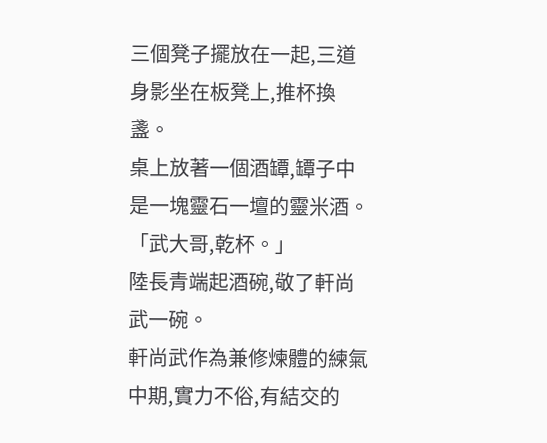三個凳子擺放在一起,三道身影坐在板凳上,推杯換盞。
桌上放著一個酒罈,罈子中是一塊靈石一壇的靈米酒。
「武大哥,乾杯。」
陸長青端起酒碗,敬了軒尚武一碗。
軒尚武作為兼修煉體的練氣中期,實力不俗,有結交的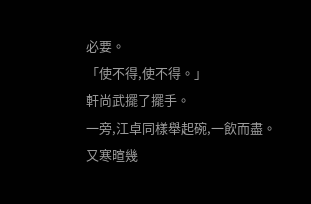必要。
「使不得,使不得。」
軒尚武擺了擺手。
一旁,江卓同樣舉起碗,一飲而盡。
又寒暄幾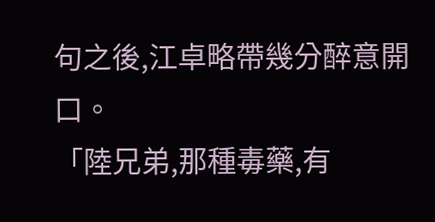句之後,江卓略帶幾分醉意開口。
「陸兄弟,那種毒藥,有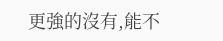更強的沒有,能不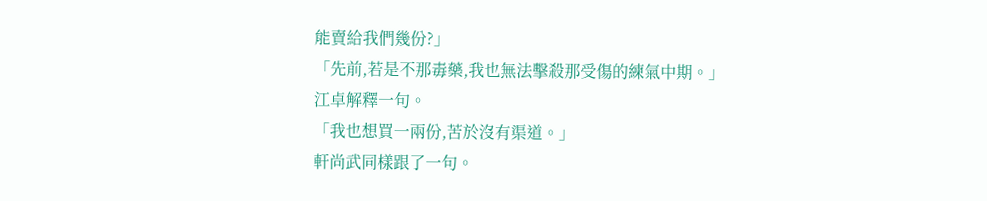能賣給我們幾份?」
「先前,若是不那毒藥,我也無法擊殺那受傷的練氣中期。」
江卓解釋一句。
「我也想買一兩份,苦於沒有渠道。」
軒尚武同樣跟了一句。